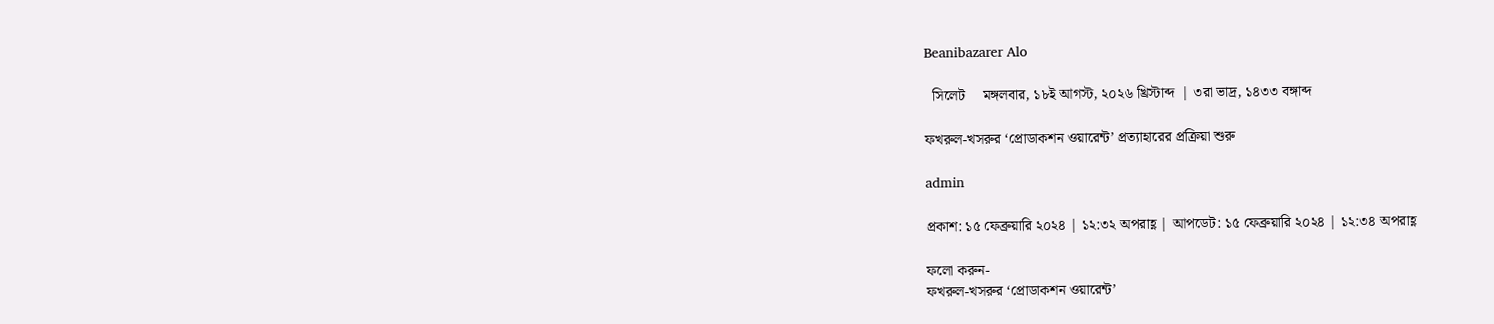Beanibazarer Alo

  সিলেট     মঙ্গলবার, ১৮ই আগস্ট, ২০২৬ খ্রিস্টাব্দ  | ৩রা ভাদ্র, ১৪৩৩ বঙ্গাব্দ

ফখরুল-খসরুর ‘প্রোডাকশন ওয়ারেন্ট’ প্রত্যাহারের প্রক্রিয়া শুরু

admin

প্রকাশ: ১৫ ফেব্রুয়ারি ২০২৪ | ১২:৩২ অপরাহ্ণ | আপডেট: ১৫ ফেব্রুয়ারি ২০২৪ | ১২:৩৪ অপরাহ্ণ

ফলো করুন-
ফখরুল-খসরুর ‘প্রোডাকশন ওয়ারেন্ট’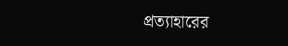প্রত্যাহারের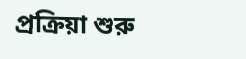প্রক্রিয়া শুরু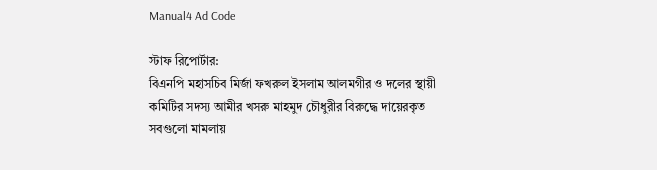Manual4 Ad Code

স্টাফ রিপোর্টার:
বিএনপি মহাসচিব মির্জা ফখরুল ইসলাম আলমগীর ও দলের স্থায়ী কমিটির সদস্য আমীর খসরু মাহমুদ চৌধুরীর বিরুদ্ধে দায়েরকৃত সবগুলো মামলায়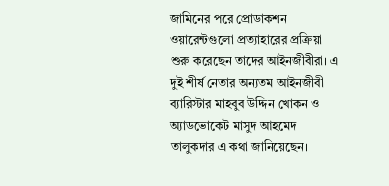জামিনের পরে প্রোডাকশন ওয়ারেন্টগুলো প্রত্যাহারের প্রক্রিয়া শুরু করেছেন তাদের আইনজীবীরা। এ দুই শীর্ষ নেতার অন্যতম আইনজীবী ব্যারিস্টার মাহবুব উদ্দিন খোকন ও অ্যাডভোকেট মাসুদ আহমেদ তালুকদার এ কথা জানিয়েছেন।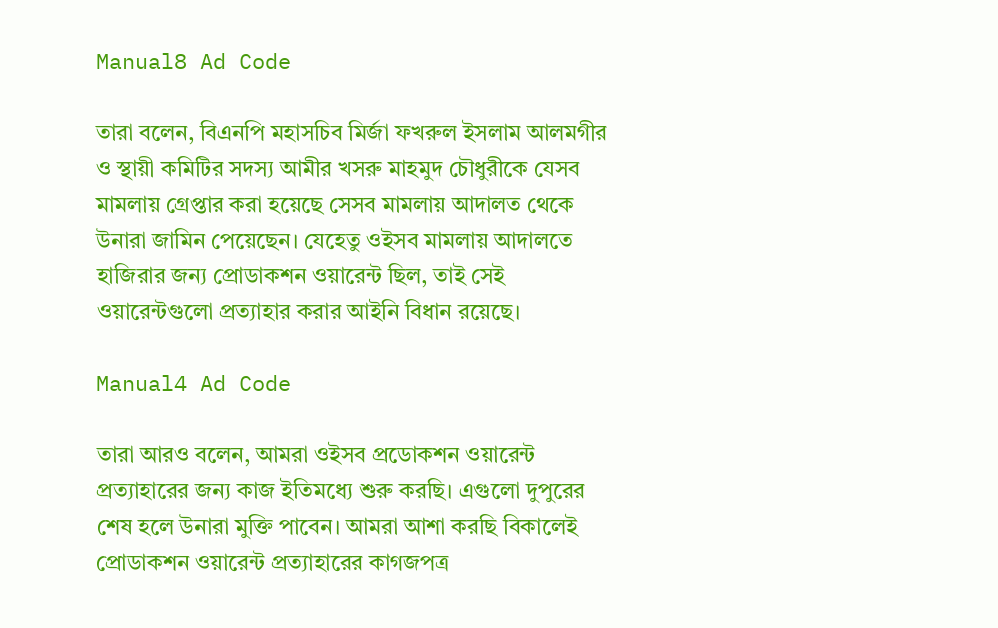Manual8 Ad Code

তারা বলেন, বিএনপি মহাসচিব মির্জা ফখরুল ইসলাম আলমগীর ও স্থায়ী কমিটির সদস্য আমীর খসরু মাহমুদ চৌধুরীকে যেসব মামলায় গ্রেপ্তার করা হয়েছে সেসব মামলায় আদালত থেকে উনারা জামিন পেয়েছেন। যেহেতু ওইসব মামলায় আদালতে হাজিরার জন্য প্রোডাকশন ওয়ারেন্ট ছিল, তাই সেই ওয়ারেন্টগুলো প্রত্যাহার করার আইনি বিধান রয়েছে।

Manual4 Ad Code

তারা আরও বলেন, আমরা ওইসব প্রডোকশন ওয়ারেন্ট প্রত্যাহারের জন্য কাজ ইতিমধ্যে শুরু করছি। এগুলো দুপুরের শেষ হলে উনারা মুক্তি পাবেন। আমরা আশা করছি বিকালেই প্রোডাকশন ওয়ারেন্ট প্রত্যাহারের কাগজপত্র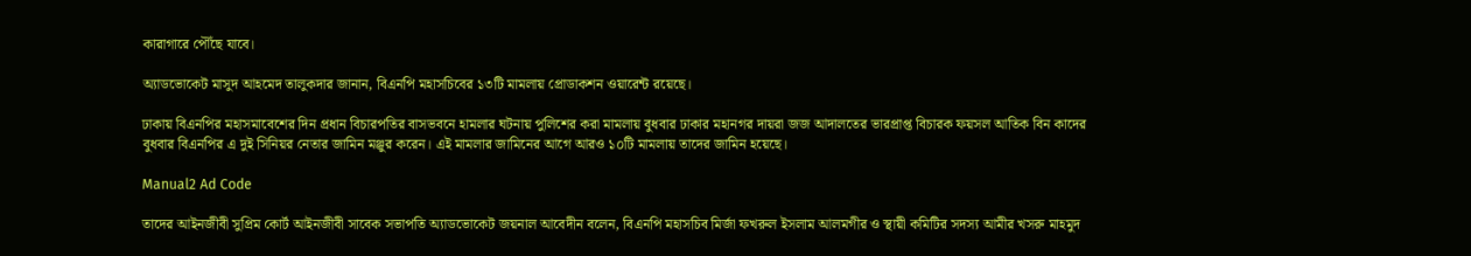কারাগারে পৌঁছে যাবে।

অ্যাডভোকেট মাসুদ আহমেদ তালুকদার জানান, বিএনপি মহাসচিবের ১৩টি মামলায় প্রোডাকশন ওয়ারেন্ট রয়েছে।

ঢাকায় বিএনপির মহাসমাবেশের দিন প্রধান বিচারপতির বাসভবনে হামলার ঘটনায় পুলিশের করা মামলায় বুধবার ঢাকার মহানগর দায়রা জজ আদালতের ভারপ্রাপ্ত বিচারক ফয়সল আতিক বিন কাদের বুধবার বিএনপির এ দুই সিনিয়র নেতার জামিন মঞ্জুর করেন। এই মামলার জামিনের আগে আরও ১০টি মামলায় তাদের জামিন হয়েছে।

Manual2 Ad Code

তাদের আইনজীবী সুপ্রিম কোর্ট আইনজীবী সাবেক সভাপতি অ্যাডভোকেট জয়নাল আবেদীন বলেন, বিএনপি মহাসচিব মির্জা ফখরুল ইসলাম আলমগীর ও স্থায়ী কমিটির সদস্য আমীর খসরু মাহমুদ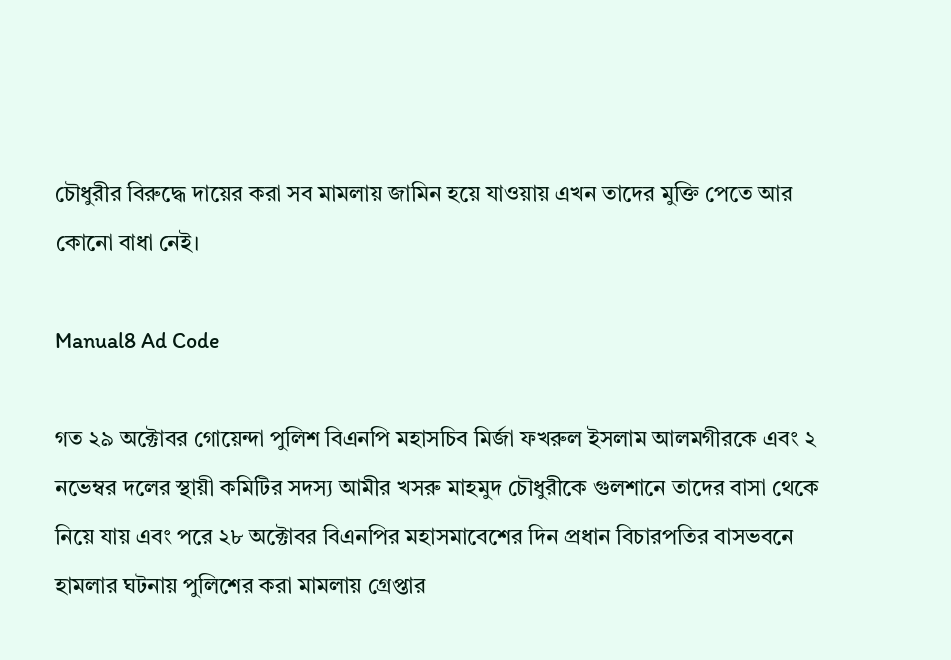চৌধুরীর বিরুদ্ধে দায়ের করা সব মামলায় জামিন হয়ে যাওয়ায় এখন তাদের মুক্তি পেতে আর কোনো বাধা নেই।

Manual8 Ad Code

গত ২৯ অক্টোবর গোয়েন্দা পুলিশ বিএনপি মহাসচিব মির্জা ফখরুল ইসলাম আলমগীরকে এবং ২ নভেম্বর দলের স্থায়ী কমিটির সদস্য আমীর খসরু মাহমুদ চৌধুরীকে গুলশানে তাদের বাসা থেকে নিয়ে যায় এবং পরে ২৮ অক্টোবর বিএনপির মহাসমাবেশের দিন প্রধান বিচারপতির বাসভবনে হামলার ঘটনায় পুলিশের করা মামলায় গ্রেপ্তার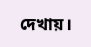দেখায়।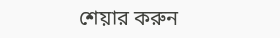শেয়ার করুন